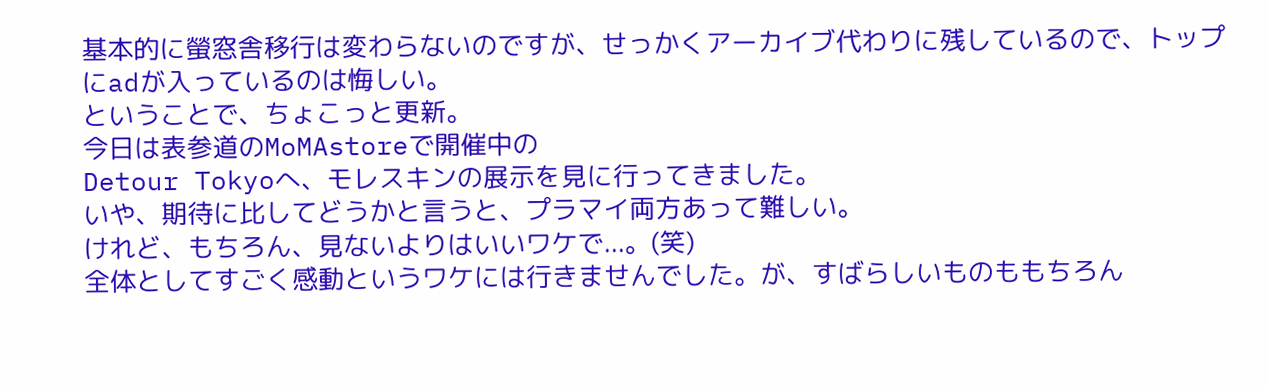基本的に螢窓舎移行は変わらないのですが、せっかくアーカイブ代わりに残しているので、トップにadが入っているのは悔しい。
ということで、ちょこっと更新。
今日は表参道のMoMAstoreで開催中の
Detour Tokyoへ、モレスキンの展示を見に行ってきました。
いや、期待に比してどうかと言うと、プラマイ両方あって難しい。
けれど、もちろん、見ないよりはいいワケで...。(笑)
全体としてすごく感動というワケには行きませんでした。が、すばらしいものももちろん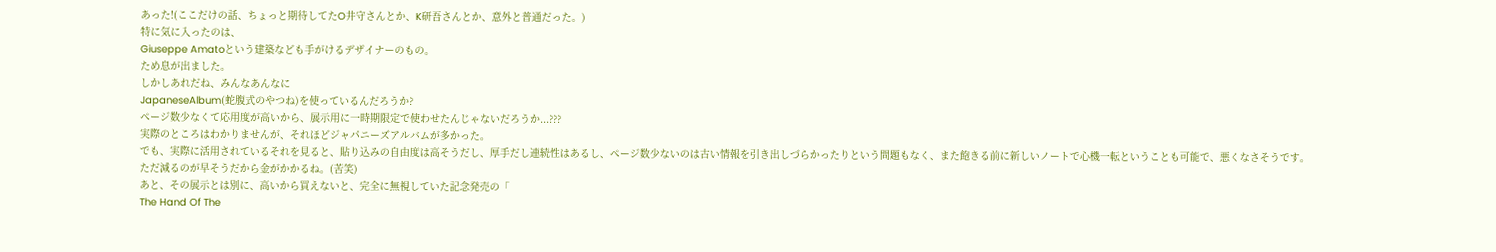あった!(ここだけの話、ちょっと期待してたO井守さんとか、K研吾さんとか、意外と普通だった。)
特に気に入ったのは、
Giuseppe Amatoという建築なども手がけるデザイナーのもの。
ため息が出ました。
しかしあれだね、みんなあんなに
JapaneseAlbum(蛇腹式のやつね)を使っているんだろうか?
ページ数少なくて応用度が高いから、展示用に一時期限定で使わせたんじゃないだろうか...???
実際のところはわかりませんが、それほどジャパニーズアルバムが多かった。
でも、実際に活用されているそれを見ると、貼り込みの自由度は高そうだし、厚手だし連続性はあるし、ページ数少ないのは古い情報を引き出しづらかったりという問題もなく、また飽きる前に新しいノートで心機一転ということも可能で、悪くなさそうです。
ただ減るのが早そうだから金がかかるね。(苦笑)
あと、その展示とは別に、高いから買えないと、完全に無視していた記念発売の「
The Hand Of The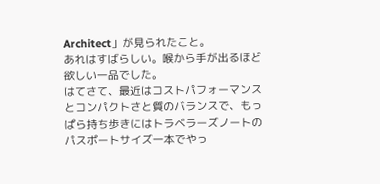Architect」が見られたこと。
あれはすばらしい。喉から手が出るほど欲しい一品でした。
はてさて、最近はコストパフォーマンスとコンパクトさと質のバランスで、もっぱら持ち歩きにはトラベラーズノートのパスポートサイズ一本でやっ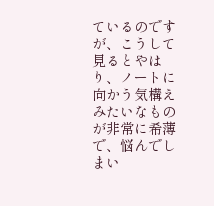ているのですが、こうして見るとやはり、ノートに向かう気構えみたいなものが非常に希薄で、悩んでしまい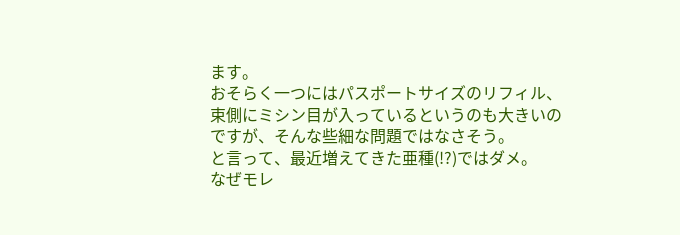ます。
おそらく一つにはパスポートサイズのリフィル、束側にミシン目が入っているというのも大きいのですが、そんな些細な問題ではなさそう。
と言って、最近増えてきた亜種(!?)ではダメ。
なぜモレ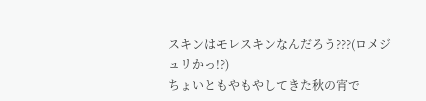スキンはモレスキンなんだろう???(ロメジュリかっ!?)
ちょいともやもやしてきた秋の宵で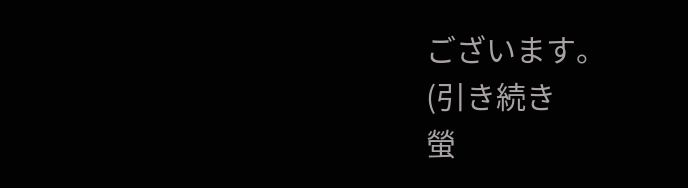ございます。
(引き続き
螢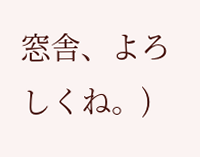窓舎、よろしくね。)